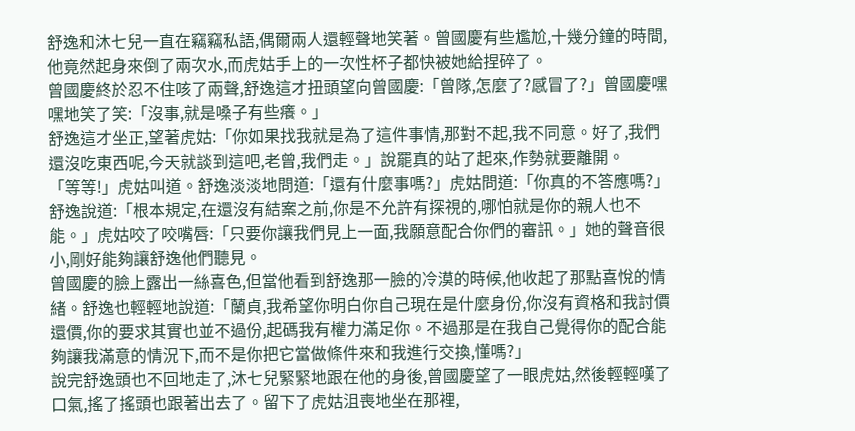舒逸和沐七兒一直在竊竊私語,偶爾兩人還輕聲地笑著。曾國慶有些尷尬,十幾分鐘的時間,他竟然起身來倒了兩次水,而虎姑手上的一次性杯子都快被她給捏碎了。
曾國慶終於忍不住咳了兩聲,舒逸這才扭頭望向曾國慶:「曾隊,怎麼了?感冒了?」曾國慶嘿嘿地笑了笑:「沒事,就是嗓子有些癢。」
舒逸這才坐正,望著虎姑:「你如果找我就是為了這件事情,那對不起,我不同意。好了,我們還沒吃東西呢,今天就談到這吧,老曾,我們走。」說罷真的站了起來,作勢就要離開。
「等等!」虎姑叫道。舒逸淡淡地問道:「還有什麼事嗎?」虎姑問道:「你真的不答應嗎?」舒逸說道:「根本規定,在還沒有結案之前,你是不允許有探視的,哪怕就是你的親人也不能。」虎姑咬了咬嘴唇:「只要你讓我們見上一面,我願意配合你們的審訊。」她的聲音很小,剛好能夠讓舒逸他們聽見。
曾國慶的臉上露出一絲喜色,但當他看到舒逸那一臉的冷漠的時候,他收起了那點喜悅的情緒。舒逸也輕輕地說道:「蘭貞,我希望你明白你自己現在是什麼身份,你沒有資格和我討價還價,你的要求其實也並不過份,起碼我有權力滿足你。不過那是在我自己覺得你的配合能夠讓我滿意的情況下,而不是你把它當做條件來和我進行交換,懂嗎?」
說完舒逸頭也不回地走了,沐七兒緊緊地跟在他的身後,曾國慶望了一眼虎姑,然後輕輕嘆了口氣,搖了搖頭也跟著出去了。留下了虎姑沮喪地坐在那裡,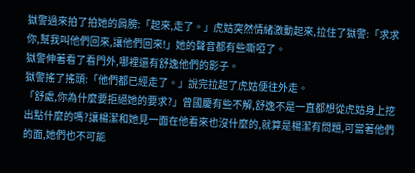獄警過來拍了拍她的肩膀:「起來,走了。」虎姑突然情緒激動起來,拉住了獄警:「求求你,幫我叫他們回來,讓他們回來!」她的聲音都有些嘶啞了。
獄警伸著看了看門外,哪裡還有舒逸他們的影子。
獄警搖了搖頭:「他們都已經走了。」說完拉起了虎姑便往外走。
「舒處,你為什麼要拒絕她的要求?」曾國慶有些不解,舒逸不是一直都想從虎姑身上挖出點什麼的嗎?讓楊潔和她見一面在他看來也沒什麼的,就算是楊潔有問題,可當著他們的面,她們也不可能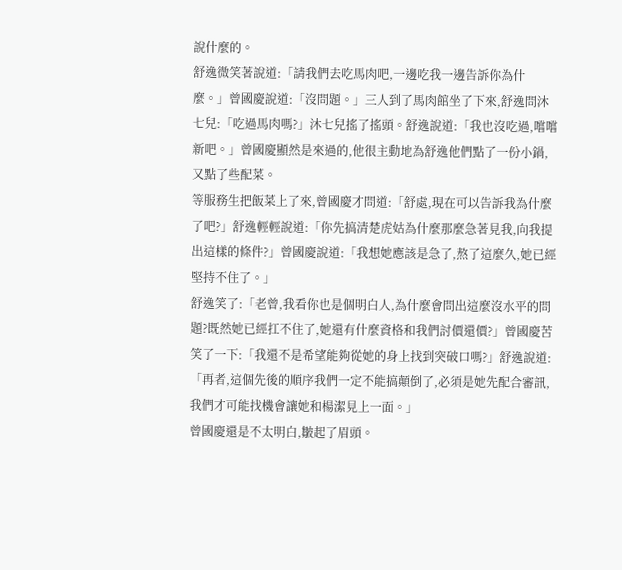說什麼的。
舒逸微笑著說道:「請我們去吃馬肉吧,一邊吃我一邊告訴你為什麼。」曾國慶說道:「沒問題。」三人到了馬肉館坐了下來,舒逸問沐七兒:「吃過馬肉嗎?」沐七兒搖了搖頭。舒逸說道:「我也沒吃過,嚐嚐新吧。」曾國慶顯然是來過的,他很主動地為舒逸他們點了一份小鍋,又點了些配菜。
等服務生把飯菜上了來,曾國慶才問道:「舒處,現在可以告訴我為什麼了吧?」舒逸輕輕說道:「你先搞清楚虎姑為什麼那麼急著見我,向我提出這樣的條件?」曾國慶說道:「我想她應該是急了,熬了這麼久,她已經堅持不住了。」
舒逸笑了:「老曾,我看你也是個明白人,為什麼會問出這麼沒水平的問題?既然她已經扛不住了,她還有什麼資格和我們討價還價?」曾國慶苦笑了一下:「我還不是希望能夠從她的身上找到突破口嗎?」舒逸說道:「再者,這個先後的順序我們一定不能搞顛倒了,必須是她先配合審訊,我們才可能找機會讓她和楊潔見上一面。」
曾國慶還是不太明白,皺起了眉頭。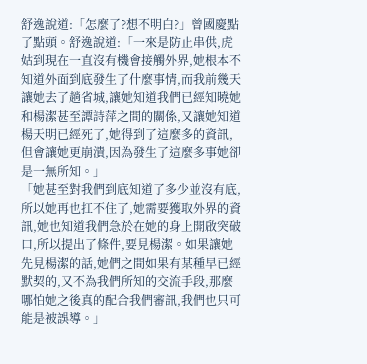舒逸說道:「怎麼了?想不明白?」曾國慶點了點頭。舒逸說道:「一來是防止串供,虎姑到現在一直沒有機會接觸外界,她根本不知道外面到底發生了什麼事情,而我前幾天讓她去了趟省城,讓她知道我們已經知曉她和楊潔甚至譚詩萍之間的關係,又讓她知道楊天明已經死了,她得到了這麼多的資訊,但會讓她更崩潰,因為發生了這麼多事她卻是一無所知。」
「她甚至對我們到底知道了多少並沒有底,所以她再也扛不住了,她需要獲取外界的資訊,她也知道我們急於在她的身上開啟突破口,所以提出了條件,要見楊潔。如果讓她先見楊潔的話,她們之間如果有某種早已經默契的,又不為我們所知的交流手段,那麼哪怕她之後真的配合我們審訊,我們也只可能是被誤導。」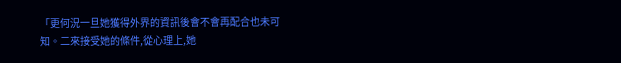「更何況一旦她獲得外界的資訊後會不會再配合也未可知。二來接受她的條件,從心理上,她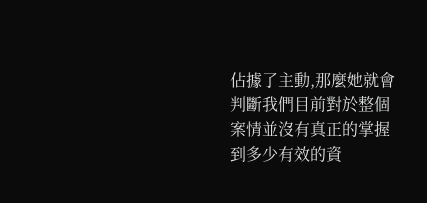佔據了主動,那麼她就會判斷我們目前對於整個案情並沒有真正的掌握到多少有效的資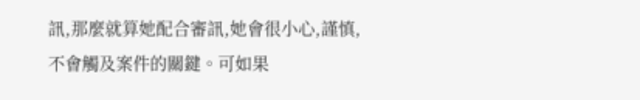訊,那麼就算她配合審訊,她會很小心,謹慎,不會觸及案件的關鍵。可如果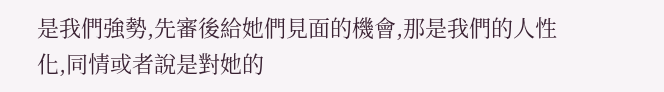是我們強勢,先審後給她們見面的機會,那是我們的人性化,同情或者說是對她的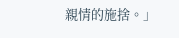親情的施捨。」